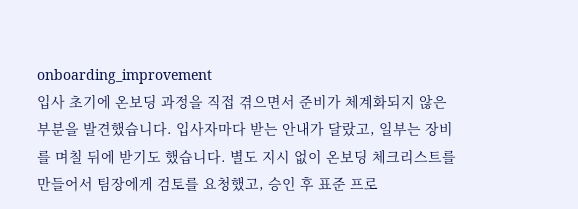onboarding_improvement
입사 초기에 온보딩 과정을 직접 겪으면서 준비가 체계화되지 않은 부분을 발견했습니다. 입사자마다 받는 안내가 달랐고, 일부는 장비를 며칠 뒤에 받기도 했습니다. 별도 지시 없이 온보딩 체크리스트를 만들어서 팀장에게 검토를 요청했고, 승인 후 표준 프로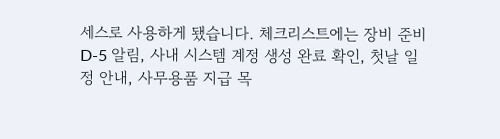세스로 사용하게 됐습니다. 체크리스트에는 장비 준비 D-5 알림, 사내 시스템 계정 생성 완료 확인, 첫날 일정 안내, 사무용품 지급 목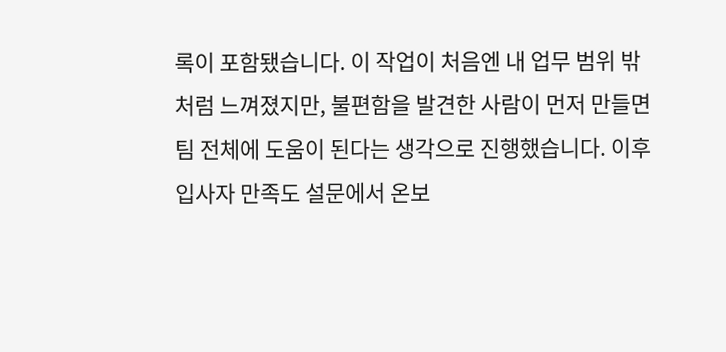록이 포함됐습니다. 이 작업이 처음엔 내 업무 범위 밖처럼 느껴졌지만, 불편함을 발견한 사람이 먼저 만들면 팀 전체에 도움이 된다는 생각으로 진행했습니다. 이후 입사자 만족도 설문에서 온보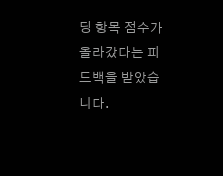딩 항목 점수가 올라갔다는 피드백을 받았습니다.